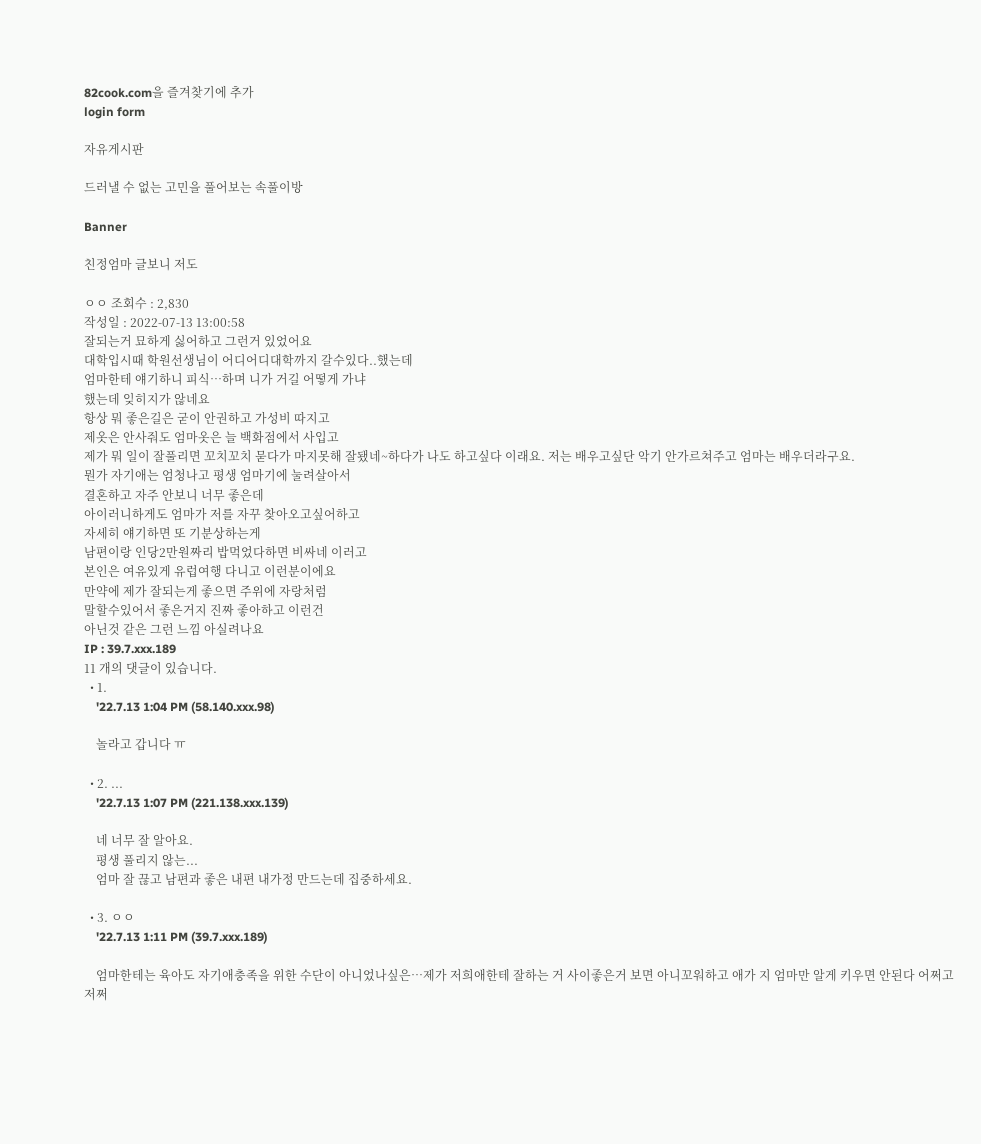82cook.com을 즐겨찾기에 추가
login form

자유게시판

드러낼 수 없는 고민을 풀어보는 속풀이방

Banner

친정엄마 글보니 저도

ㅇㅇ 조회수 : 2,830
작성일 : 2022-07-13 13:00:58
잘되는거 묘하게 싫어하고 그런거 있었어요
대학입시때 학원선생님이 어디어디대학까지 갈수있다..했는데
엄마한테 얘기하니 피식…하며 니가 거길 어떻게 가냐
했는데 잊히지가 않네요
항상 뭐 좋은길은 굳이 안권하고 가성비 따지고
제옷은 안사줘도 엄마옷은 늘 백화점에서 사입고
제가 뭐 일이 잘풀리면 꼬치꼬치 묻다가 마지못해 잘됐네~하다가 나도 하고싶다 이래요. 저는 배우고싶단 악기 안가르쳐주고 엄마는 배우더라구요.
뭔가 자기애는 엄청나고 평생 엄마기에 눌려살아서
결혼하고 자주 안보니 너무 좋은데
아이러니하게도 엄마가 저를 자꾸 찾아오고싶어하고
자세히 얘기하면 또 기분상하는게
남편이랑 인당2만원짜리 밥먹었다하면 비싸네 이러고
본인은 여유있게 유럽여행 다니고 이런분이에요
만약에 제가 잘되는게 좋으면 주위에 자랑처럼
말할수있어서 좋은거지 진짜 좋아하고 이런건
아닌것 같은 그런 느낌 아실려나요
IP : 39.7.xxx.189
11 개의 댓글이 있습니다.
  • 1.
    '22.7.13 1:04 PM (58.140.xxx.98)

    놀라고 갑니다 ㅠ

  • 2. ...
    '22.7.13 1:07 PM (221.138.xxx.139)

    네 너무 잘 알아요.
    평생 풀리지 않는...
    엄마 잘 끊고 남편과 좋은 내편 내가정 만드는데 집중하세요.

  • 3. ㅇㅇ
    '22.7.13 1:11 PM (39.7.xxx.189)

    엄마한테는 육아도 자기애충족을 위한 수단이 아니었나싶은…제가 저희애한테 잘하는 거 사이좋은거 보면 아니꼬워하고 애가 지 엄마만 알게 키우면 안된다 어쩌고저쩌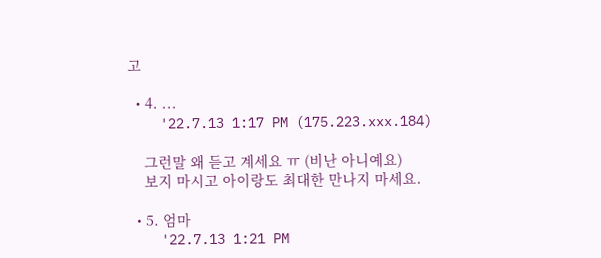고

  • 4. ...
    '22.7.13 1:17 PM (175.223.xxx.184)

    그런말 왜 듣고 계세요 ㅠ (비난 아니예요)
    보지 마시고 아이랑도 최대한 만나지 마세요.

  • 5. 엄마
    '22.7.13 1:21 PM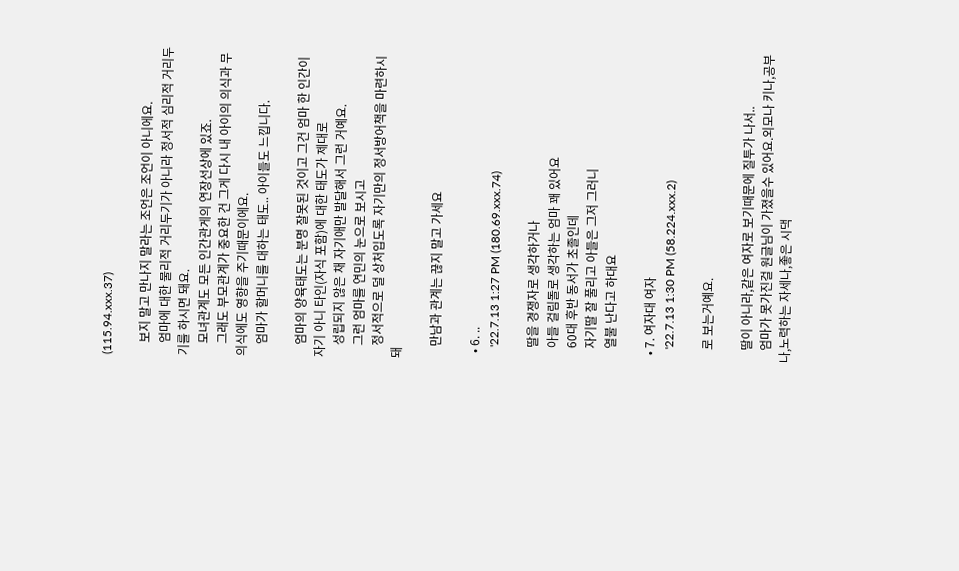(115.94.xxx.37)

    보지 말고 만나지 말라는 조언은 조언이 아니에요.
    엄마에 대한 물리적 거리두기가 아니라 정서적 심리적 거리두기를 하시면 돼요.
    모녀관계도 모든 인간관게의 연장선상에 있죠.
    그래도 부모관계가 중요한 건 그게 다시 내 아이의 의식과 무의식에도 영향을 주기때문이에요.
    엄마가 할머니를 대하는 태도.. 아이들도 느낍니다.

    엄마의 양육태도는 분명 잘못된 것이고 그건 엄마 한 인간이 자기 아니 타인(자식 포함)에 대한 태도가 제대로
    성립되지 않은 채 자기애만 발달해서 그런 거예요.
    그런 엄마를 연민의 눈으로 보시고
    정서적으로 덜 상처입도록 자기만의 정서방어책을 마련하시돼

    만남과 관계는 끊지 말고 가세요

  • 6. ..
    '22.7.13 1:27 PM (180.69.xxx.74)

    딸을 경쟁자로 생각하거나
    아들 걸림돌로 생각하는 엄마 꽤 있어요
    60대 후반 동서가 초졸인데
    자기딸 잘 풀리고 아들은 그저 그러니
    열불 난다고 하대요

  • 7. 여자대 여자
    '22.7.13 1:30 PM (58.224.xxx.2)

    로 보는거예요.

    딸이 아니라,같은 여자로 보기때문에 질투가 나서..
    엄마가 못가진걸 원글님이 가졌을수 있어요.외모나 키나,공부나,노력하는 자세나,좋은 시댁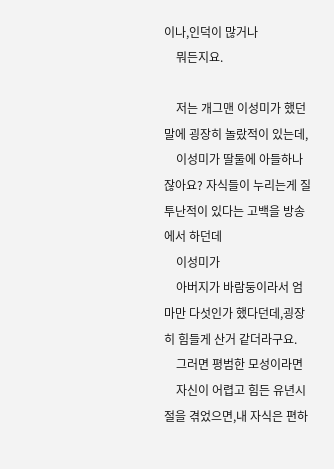이나,인덕이 많거나
    뭐든지요.

    저는 개그맨 이성미가 했던말에 굉장히 놀랐적이 있는데,
    이성미가 딸둘에 아들하나 잖아요? 자식들이 누리는게 질투난적이 있다는 고백을 방송에서 하던데
    이성미가
    아버지가 바람둥이라서 엄마만 다섯인가 했다던데,굉장히 힘들게 산거 같더라구요.
    그러면 평범한 모성이라면
    자신이 어렵고 힘든 유년시절을 겪었으면,내 자식은 편하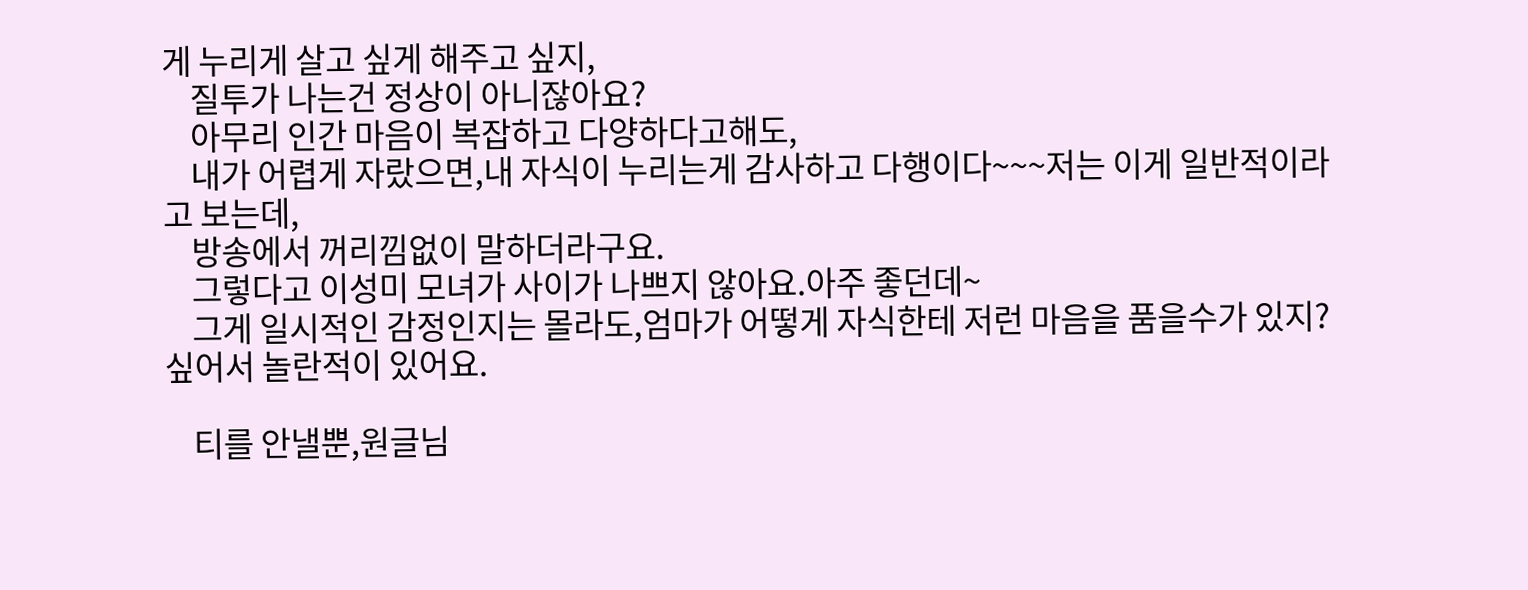게 누리게 살고 싶게 해주고 싶지,
    질투가 나는건 정상이 아니잖아요?
    아무리 인간 마음이 복잡하고 다양하다고해도,
    내가 어렵게 자랐으면,내 자식이 누리는게 감사하고 다행이다~~~저는 이게 일반적이라고 보는데,
    방송에서 꺼리낌없이 말하더라구요.
    그렇다고 이성미 모녀가 사이가 나쁘지 않아요.아주 좋던데~
    그게 일시적인 감정인지는 몰라도,엄마가 어떻게 자식한테 저런 마음을 품을수가 있지? 싶어서 놀란적이 있어요.

    티를 안낼뿐,원글님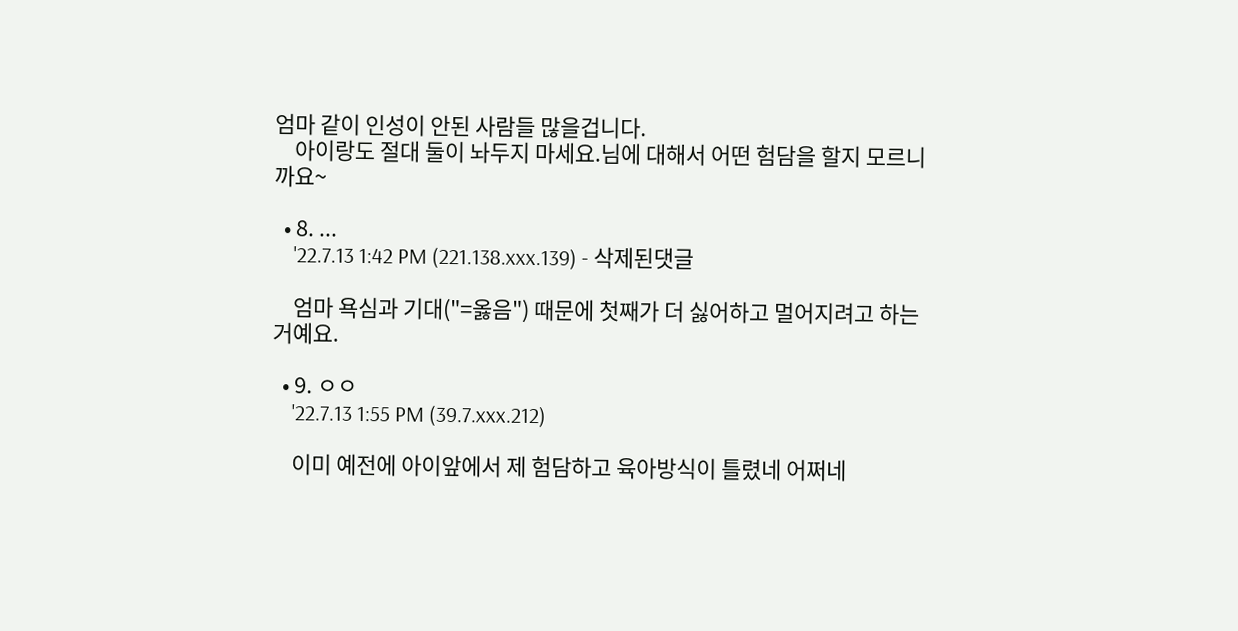엄마 같이 인성이 안된 사람들 많을겁니다.
    아이랑도 절대 둘이 놔두지 마세요.님에 대해서 어떤 험담을 할지 모르니까요~

  • 8. ...
    '22.7.13 1:42 PM (221.138.xxx.139) - 삭제된댓글

    엄마 욕심과 기대("=옳음") 때문에 첫째가 더 싫어하고 멀어지려고 하는 거예요.

  • 9. ㅇㅇ
    '22.7.13 1:55 PM (39.7.xxx.212)

    이미 예전에 아이앞에서 제 험담하고 육아방식이 틀렸네 어쩌네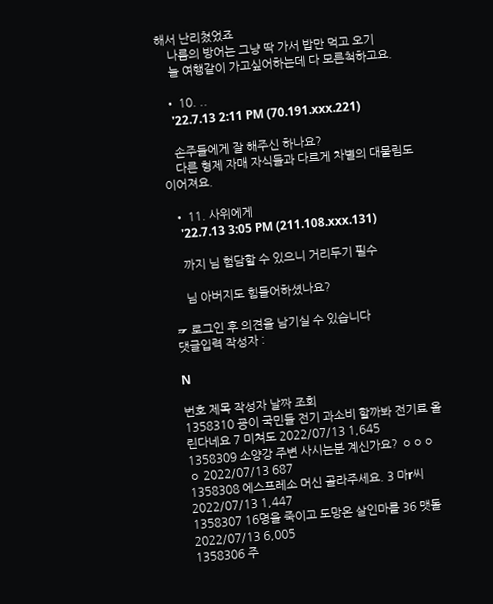해서 난리쳤었죠
    나름의 방어는 그냥 딱 가서 밥만 먹고 오기
    늘 여행같이 가고싶어하는데 다 모른척하고요.

  • 10. ..
    '22.7.13 2:11 PM (70.191.xxx.221)

    손주들에게 잘 해주신 하나요?
    다른 형제 자매 자식들과 다르게 차별의 대물림도 이어져요.

  • 11. 사위에게
    '22.7.13 3:05 PM (211.108.xxx.131)

    까지 님 험담할 수 있으니 거리두기 필수

    님 아버지도 힘들어하셨나요?

☞ 로그인 후 의견을 남기실 수 있습니다
댓글입력 작성자 :

N

번호 제목 작성자 날짜 조회
1358310 굥이 국민들 전기 과소비 할까봐 전기료 올린다네요 7 미쳐도 2022/07/13 1,645
1358309 소양강 주변 사시는분 계신가요? ㅇㅇㅇㅇ 2022/07/13 687
1358308 에스프레소 머신 골라주세요. 3 마r씨 2022/07/13 1,447
1358307 16명을 죽이고 도망온 살인마를 36 맷돌 2022/07/13 6,005
1358306 주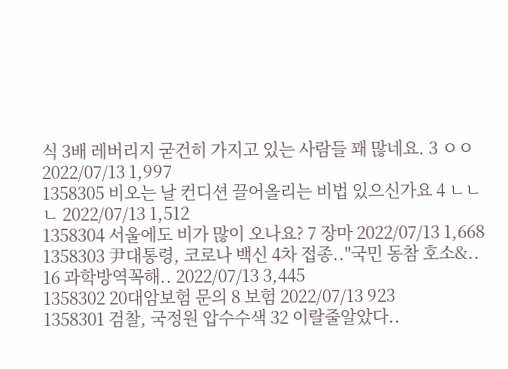식 3배 레버리지 굳건히 가지고 있는 사람들 꽤 많네요. 3 ㅇㅇ 2022/07/13 1,997
1358305 비오는 날 컨디션 끌어올리는 비법 있으신가요 4 ㄴㄴㄴ 2022/07/13 1,512
1358304 서울에도 비가 많이 오나요? 7 장마 2022/07/13 1,668
1358303 尹대통령, 코로나 백신 4차 접종.."국민 동참 호소&.. 16 과학방역꼭해.. 2022/07/13 3,445
1358302 20대암보험 문의 8 보험 2022/07/13 923
1358301 검찰, 국정원 압수수색 32 이랄줄알았다..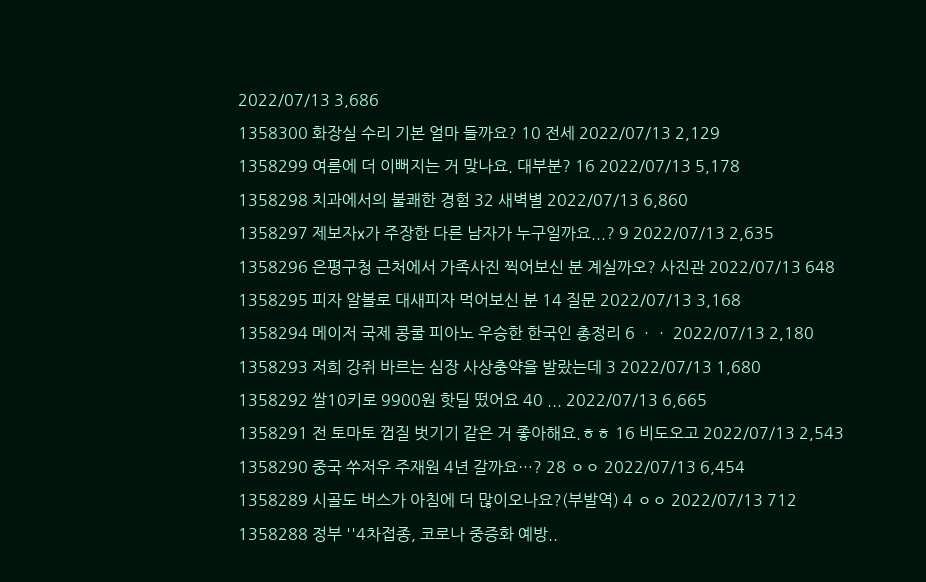2022/07/13 3,686
1358300 화장실 수리 기본 얼마 들까요? 10 전세 2022/07/13 2,129
1358299 여름에 더 이뻐지는 거 맞나요. 대부분? 16 2022/07/13 5,178
1358298 치과에서의 불쾌한 경험 32 새벽별 2022/07/13 6,860
1358297 제보자x가 주장한 다른 남자가 누구일까요...? 9 2022/07/13 2,635
1358296 은평구청 근처에서 가족사진 찍어보신 분 계실까오? 사진관 2022/07/13 648
1358295 피자 알볼로 대새피자 먹어보신 분 14 질문 2022/07/13 3,168
1358294 메이저 국제 콩쿨 피아노 우승한 한국인 총정리 6 ㆍㆍ 2022/07/13 2,180
1358293 저희 강쥐 바르는 심장 사상충약을 발랐는데 3 2022/07/13 1,680
1358292 쌀10키로 9900원 핫딜 떴어요 40 ... 2022/07/13 6,665
1358291 전 토마토 껍질 벗기기 같은 거 좋아해요.ㅎㅎ 16 비도오고 2022/07/13 2,543
1358290 중국 쑤저우 주재원 4년 갈까요…? 28 ㅇㅇ 2022/07/13 6,454
1358289 시골도 버스가 아침에 더 많이오나요?(부발역) 4 ㅇㅇ 2022/07/13 712
1358288 정부 ''4차접종, 코로나 중증화 예방..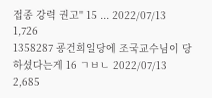접종 강력 권고'' 15 ... 2022/07/13 1,726
1358287 굥건희일당에 조국교수님이 당하셨다는게 16 ㄱㅂㄴ 2022/07/13 2,685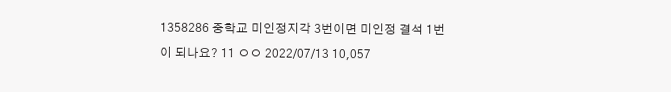1358286 중학교 미인정지각 3번이면 미인정 결석 1번이 되나요? 11 ㅇㅇ 2022/07/13 10,057